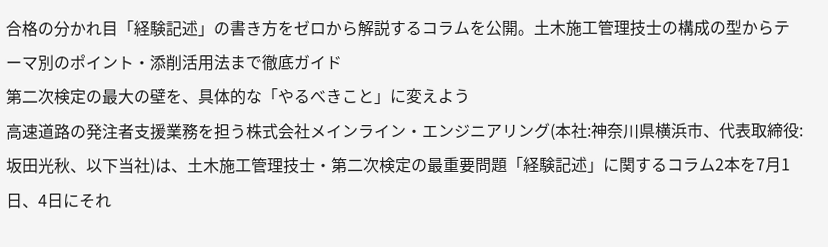合格の分かれ目「経験記述」の書き方をゼロから解説するコラムを公開。土木施工管理技士の構成の型からテーマ別のポイント・添削活用法まで徹底ガイド
第二次検定の最大の壁を、具体的な「やるべきこと」に変えよう
高速道路の発注者支援業務を担う株式会社メインライン・エンジニアリング(本社:神奈川県横浜市、代表取締役:坂田光秋、以下当社)は、土木施工管理技士・第二次検定の最重要問題「経験記述」に関するコラム2本を7月1日、4日にそれ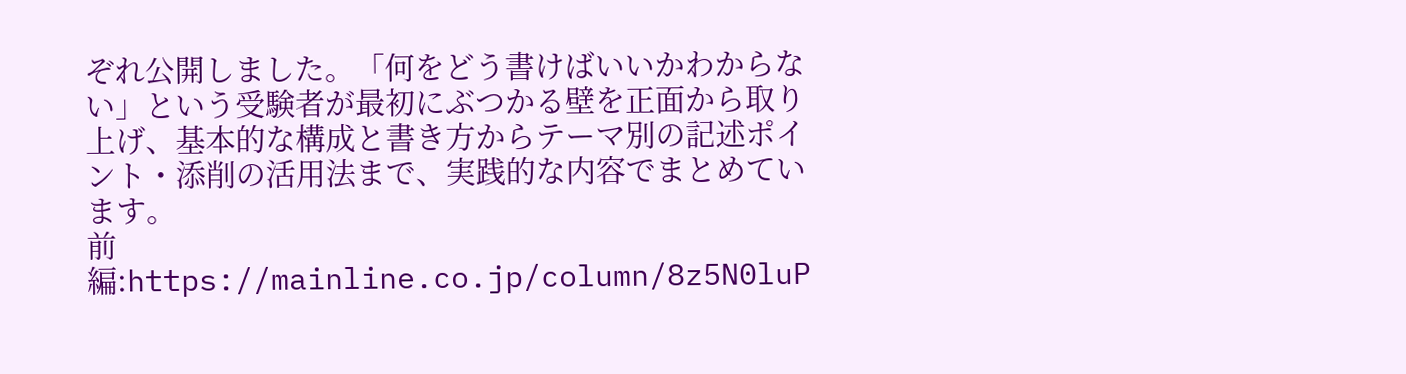ぞれ公開しました。「何をどう書けばいいかわからない」という受験者が最初にぶつかる壁を正面から取り上げ、基本的な構成と書き方からテーマ別の記述ポイント・添削の活用法まで、実践的な内容でまとめています。
前編:https://mainline.co.jp/column/8z5N0luP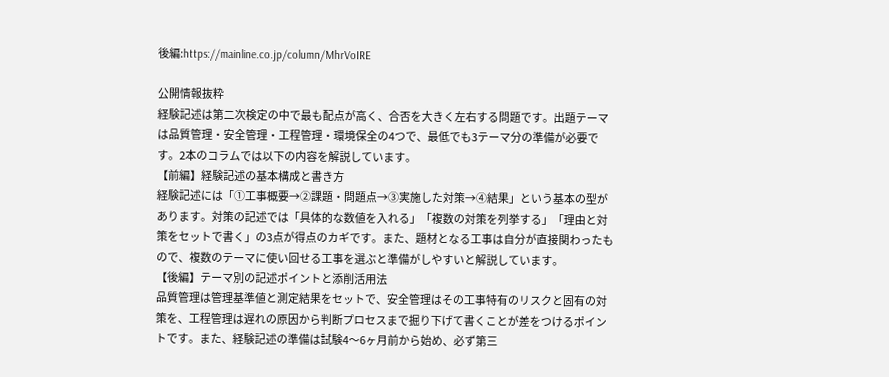後編:https://mainline.co.jp/column/MhrVoIRE

公開情報抜粋
経験記述は第二次検定の中で最も配点が高く、合否を大きく左右する問題です。出題テーマは品質管理・安全管理・工程管理・環境保全の4つで、最低でも3テーマ分の準備が必要です。2本のコラムでは以下の内容を解説しています。
【前編】経験記述の基本構成と書き方
経験記述には「①工事概要→②課題・問題点→③実施した対策→④結果」という基本の型があります。対策の記述では「具体的な数値を入れる」「複数の対策を列挙する」「理由と対策をセットで書く」の3点が得点のカギです。また、題材となる工事は自分が直接関わったもので、複数のテーマに使い回せる工事を選ぶと準備がしやすいと解説しています。
【後編】テーマ別の記述ポイントと添削活用法
品質管理は管理基準値と測定結果をセットで、安全管理はその工事特有のリスクと固有の対策を、工程管理は遅れの原因から判断プロセスまで掘り下げて書くことが差をつけるポイントです。また、経験記述の準備は試験4〜6ヶ月前から始め、必ず第三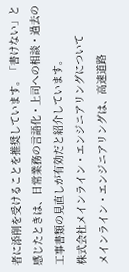者に添削を受けることを推奨しています。「書けない」と感じたときは、日常業務の言語化・上司への相談・過去の工事書類の見直しが有効だと紹介しています。
株式会社メインライン・エンジニアリングについて
メインライン・エンジニアリングは、高速道路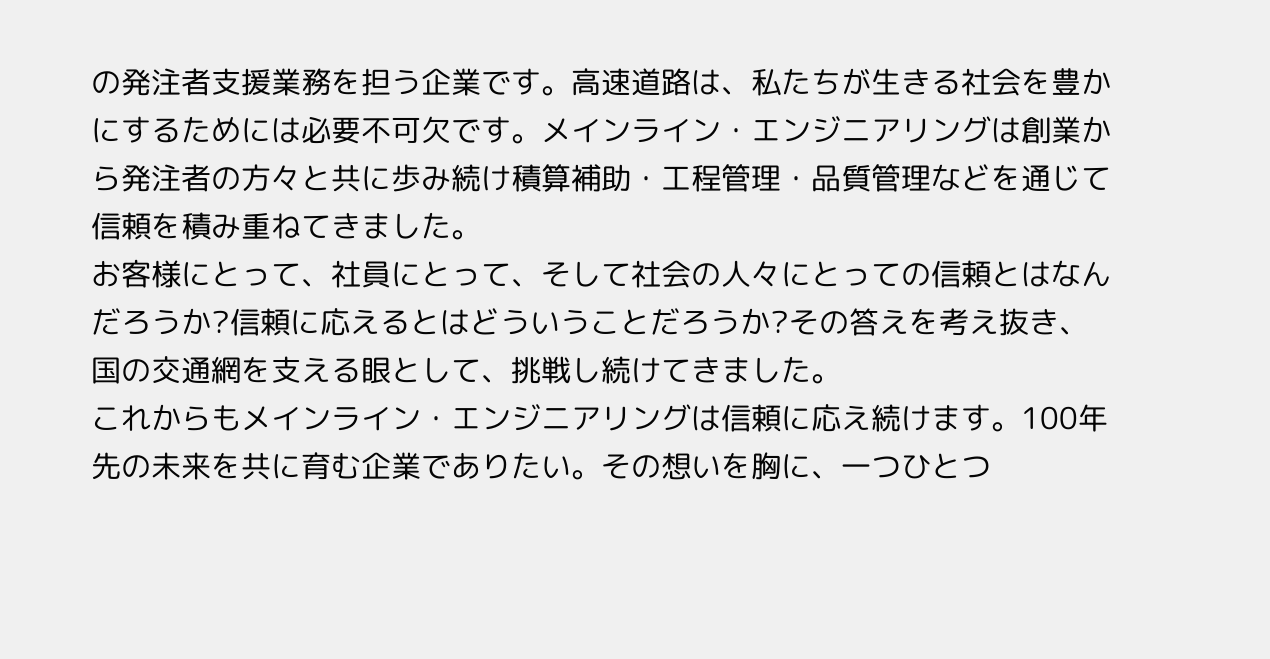の発注者支援業務を担う企業です。高速道路は、私たちが生きる社会を豊かにするためには必要不可欠です。メインライン・エンジニアリングは創業から発注者の方々と共に歩み続け積算補助・工程管理・品質管理などを通じて信頼を積み重ねてきました。
お客様にとって、社員にとって、そして社会の人々にとっての信頼とはなんだろうか?信頼に応えるとはどういうことだろうか?その答えを考え抜き、国の交通網を支える眼として、挑戦し続けてきました。
これからもメインライン・エンジニアリングは信頼に応え続けます。100年先の未来を共に育む企業でありたい。その想いを胸に、一つひとつ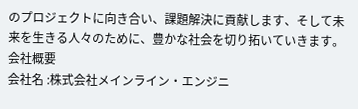のプロジェクトに向き合い、課題解決に貢献します、そして未来を生きる人々のために、豊かな社会を切り拓いていきます。
会社概要
会社名 :株式会社メインライン・エンジニ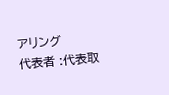アリング
代表者 :代表取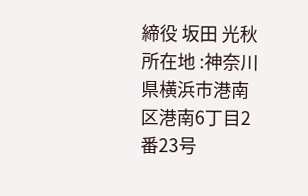締役 坂田 光秋
所在地 :神奈川県横浜市港南区港南6丁目2番23号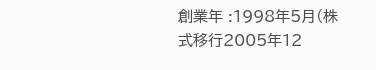創業年 :1998年5月(株式移行2005年12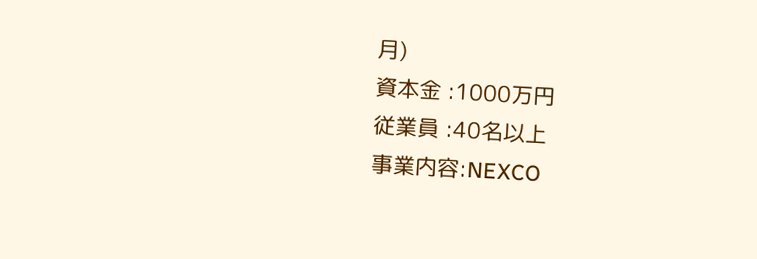月)
資本金 :1000万円
従業員 :40名以上
事業内容:NEXCO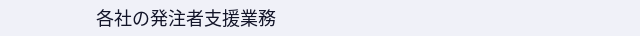各社の発注者支援業務